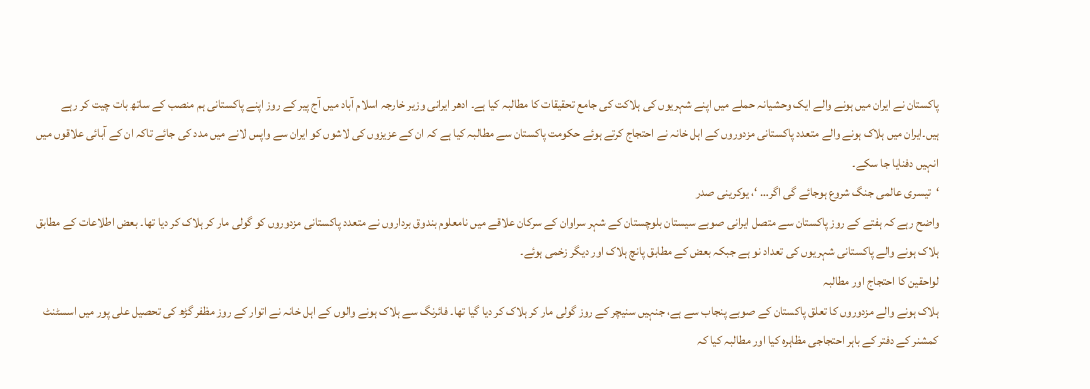پاکستان نے ایران میں ہونے والے ایک وحشیانہ حملے میں اپنے شہریوں کی ہلاکت کی جامع تحقیقات کا مطالبہ کیا ہے۔ ادھر ایرانی وزیر خارجہ اسلام آباد میں آج پیر کے روز اپنے پاکستانی ہم منصب کے ساتھ بات چیت کر رہے ہیں۔ایران میں ہلاک ہونے والے متعدد پاکستانی مزدوروں کے اہل خانہ نے احتجاج کرتے ہوئے حکومت پاکستان سے مطالبہ کیا ہے کہ ان کے عزیزوں کی لاشوں کو ایران سے واپس لانے میں مدد کی جائے تاکہ ان کے آبائی علاقوں میں انہیں دفنایا جا سکے۔
‘تیسری عالمی جنگ شروع ہوجائے گی اگر… ‘، یوکرینی صدر
واضح رہے کہ ہفتے کے روز پاکستان سے متصل ایرانی صوبے سیستان بلوچستان کے شہر سراوان کے سرکان علاقے میں نامعلوم بندوق برداروں نے متعدد پاکستانی مزدوروں کو گولی مار کر ہلاک کر دیا تھا۔ بعض اطلاعات کے مطابق ہلاک ہونے والے پاکستانی شہریوں کی تعداد نو ہے جبکہ بعض کے مطابق پانچ ہلاک اور دیگر زخمی ہوئے۔
لواحقین کا احتجاج اور مطالبہ
ہلاک ہونے والے مزدوروں کا تعلق پاکستان کے صوبے پنجاب سے ہے، جنہیں سنیچر کے روز گولی مار کر ہلاک کر دیا گیا تھا۔ فائرنگ سے ہلاک ہونے والوں کے اہل خانہ نے اتوار کے روز مظفر گڑھ کی تحصیل علی پور میں اسسٹنٹ کمشنر کے دفتر کے باہر احتجاجی مظاہرہ کیا اور مطالبہ کیا کہ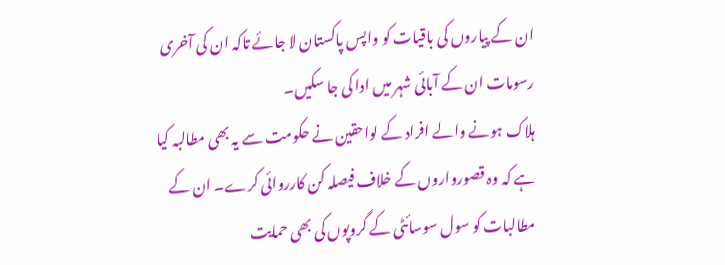ان کے پیاروں کی باقیات کو واپس پاکستان لا جائے تاکہ ان کی آخری رسومات ان کے آبائی شہر میں ادا کی جا سکیں۔
ہلاک ہونے والے افراد کے لواحقین نے حکومت سے یہ بھی مطالبہ کیا ہے کہ وہ قصورواروں کے خلاف فیصلہ کن کارروائی کرے۔ ان کے مطالبات کو سول سوسائٹی کے گروپوں کی بھی حمایت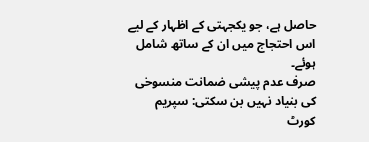حاصل ہے، جو یکجہتی کے اظہار کے لیے اس احتجاج میں ان کے ساتھ شامل ہوئے۔
صرف عدم پیشی ضمانت منسوخی کی بنیاد نہیں بن سکتی: سپریم کورٹ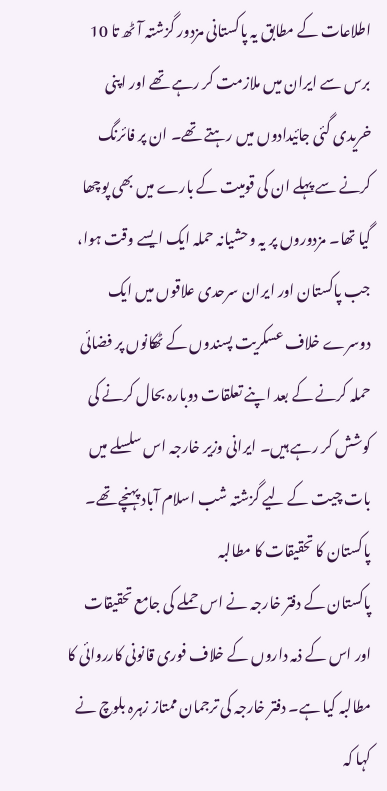اطلاعات کے مطابق یہ پاکستانی مزدور گزشتہ آٹھ تا 10 برس سے ایران میں ملازمت کر رہے تھے اور اپنی خریدی گئی جائیدادوں میں رہتے تھے۔ ان پر فائرنگ کرنے سے پہلے ان کی قومیت کے بارے میں بھی پوچھا گیا تھا۔ مزدوروں پر یہ وحشیانہ حملہ ایک ایسے وقت ہوا، جب پاکستان اور ایران سرحدی علاقوں میں ایک دوسرے خلاف عسکریت پسندوں کے ٹھکانوں پر فضائی حملہ کرنے کے بعد اپنے تعلقات دوبارہ بحال کرنے کی کوشش کر رہے ہیں۔ ایرانی وزیر خارجہ اس سلسلے میں بات چیت کے لیے گزشتہ شب اسلام آباد پہنچے تھے۔
پاکستان کا تحقیقات کا مطالبہ
پاکستان کے دفتر خارجہ نے اس حملے کی جامع تحقیقات اور اس کے ذمہ داروں کے خلاف فوری قانونی کارروائی کا مطالبہ کیا ہے۔ دفتر خارجہ کی ترجمان ممتاز زہرہ بلوچ نے کہا کہ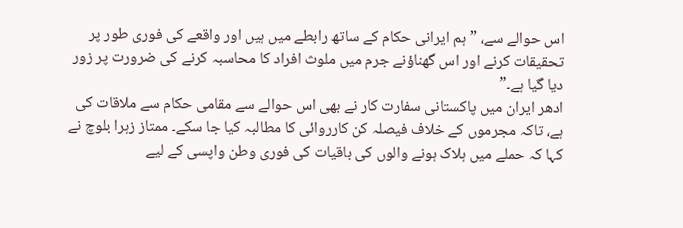اس حوالے سے، ”ہم ایرانی حکام کے ساتھ رابطے میں ہیں اور واقعے کی فوری طور پر تحقیقات کرنے اور اس گھناؤنے جرم میں ملوث افراد کا محاسبہ کرنے کی ضرورت پر زور دیا گیا ہے۔”
ادھر ایران میں پاکستانی سفارت کار نے بھی اس حوالے سے مقامی حکام سے ملاقات کی ہے، تاکہ مجرموں کے خلاف فیصلہ کن کارروائی کا مطالبہ کیا جا سکے۔ ممتاز زہرا بلوچ نے کہا کہ حملے میں ہلاک ہونے والوں کی باقیات کی فوری وطن واپسی کے لیے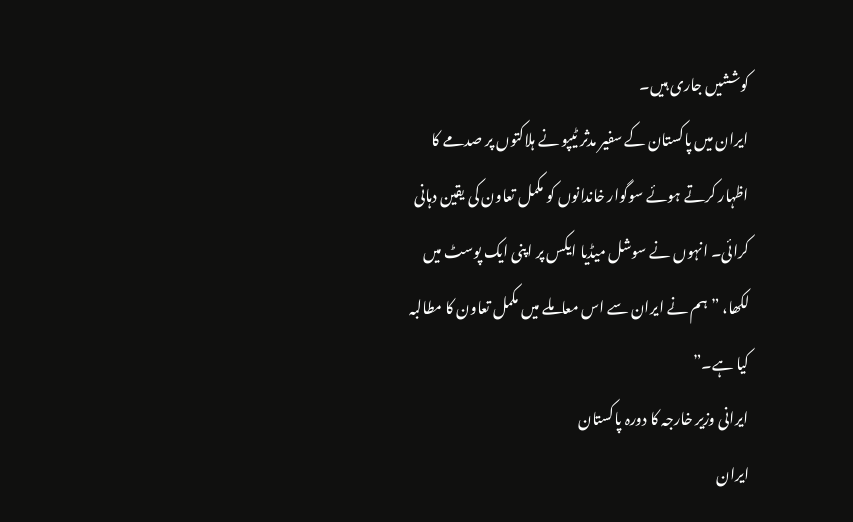کوششیں جاری ہیں۔
ایران میں پاکستان کے سفیر مدثر ٹیپو نے ہلاکتوں پر صدمے کا اظہار کرتے ہوئے سوگوار خاندانوں کو مکمل تعاون کی یقین دہانی کرائی۔ انہوں نے سوشل میڈیا ایکس پر اپنی ایک پوسٹ میں لکھا، ”ہم نے ایران سے اس معاملے میں مکمل تعاون کا مطالبہ کیا ہے۔”
ایرانی وزیر خارجہ کا دورہ پاکستان
ایران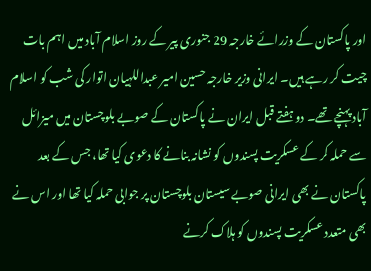اور پاکستان کے وزرائے خارجہ 29 جنوری پیر کے روز اسلام آباد میں اہم بات چیت کر رہے ہیں۔ ایرانی وزیر خارجہ حسین امیر عبداللہیان اتوار کی شب کو اسلام آباد پہنچے تھے۔ دو ہفتے قبل ایران نے پاکستان کے صوبے بلوچستان میں میزائل سے حملہ کر کے عسکریت پسندوں کو نشانہ بنانے کا دعوی کیا تھا، جس کے بعد پاکستان نے بھی ایرانی صوبے سیستان بلوچستان پر جوابی حملہ کیا تھا اور اس نے بھی متعدد عسکریت پسندوں کو ہلاک کرنے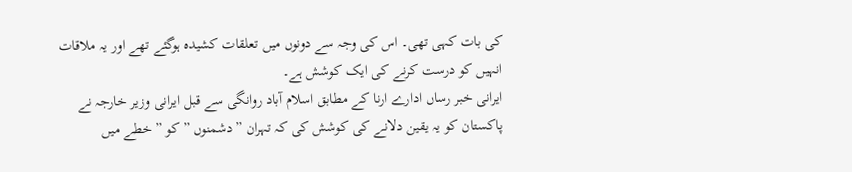کی بات کہی تھی۔ اس کی وجہ سے دونوں میں تعلقات کشیدہ ہوگئے تھے اور یہ ملاقات انہیں کو درست کرنے کی ایک کوشش ہے۔
ایرانی خبر رساں ادارے ارنا کے مطابق اسلام آباد روانگی سے قبل ایرانی وزیر خارجہ نے پاکستان کو یہ یقین دلانے کی کوشش کی کہ تہران ”دشمنوں ” کو ”خطے میں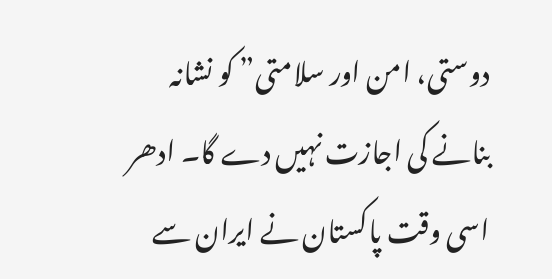دوستی، امن اور سلامتی” کو نشانہ بنانے کی اجازت نہیں دے گا۔ ادھر اسی وقت پاکستان نے ایران سے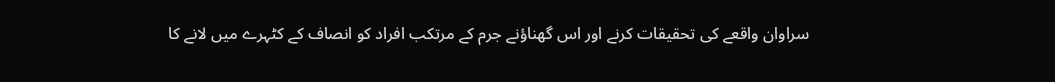سراوان واقعے کی تحقیقات کرنے اور اس گھناؤنے جرم کے مرتکب افراد کو انصاف کے کٹہرے میں لانے کا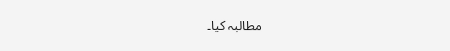مطالبہ کیا۔